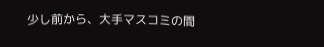少し前から、大手マスコミの間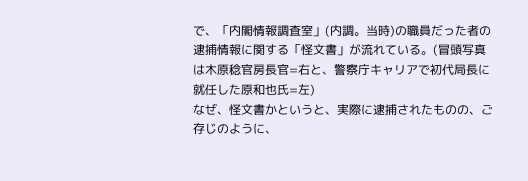で、「内閣情報調査室」(内調。当時)の職員だった者の逮捕情報に関する「怪文書」が流れている。(冒頭写真は木原稔官房長官=右と、警察庁キャリアで初代局長に就任した原和也氏=左)
なぜ、怪文書かというと、実際に逮捕されたものの、ご存じのように、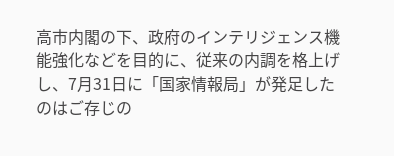高市内閣の下、政府のインテリジェンス機能強化などを目的に、従来の内調を格上げし、7月31日に「国家情報局」が発足したのはご存じの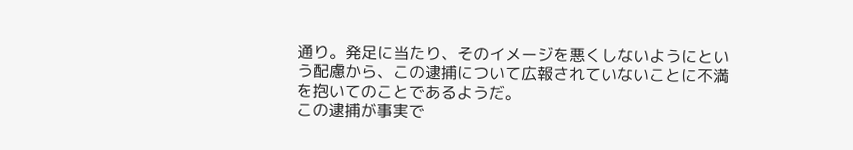通り。発足に当たり、そのイメージを悪くしないようにという配慮から、この逮捕について広報されていないことに不満を抱いてのことであるようだ。
この逮捕が事実で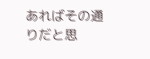あればその通りだと思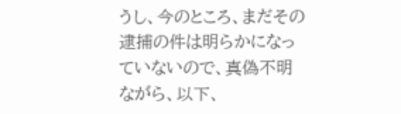うし、今のところ、まだその逮捕の件は明らかになっていないので、真偽不明ながら、以下、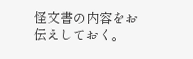怪文書の内容をお伝えしておく。